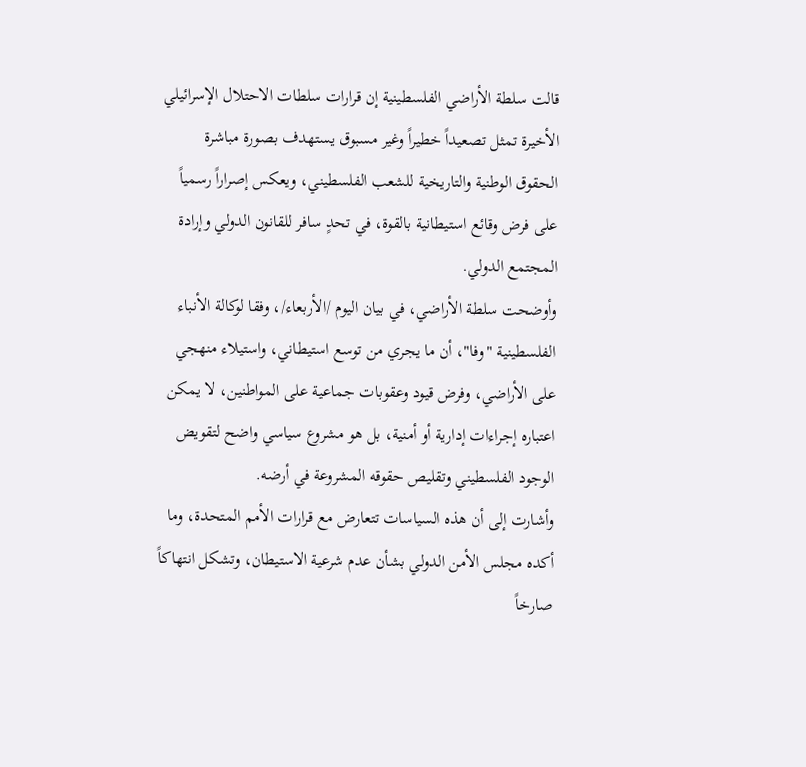قالت سلطة الأراضي الفلسطينية إن قرارات سلطات الاحتلال الإسرائيلي الأخيرة تمثل تصعيداً خطيراً وغير مسبوق يستهدف بصورة مباشرة الحقوق الوطنية والتاريخية للشعب الفلسطيني، ويعكس إصراراً رسمياً على فرض وقائع استيطانية بالقوة، في تحدٍ سافر للقانون الدولي وإرادة المجتمع الدولي.
وأوضحت سلطة الأراضي، في بيان اليوم /الأربعاء/، وفقا لوكالة الأنباء الفلسطينية "وفا"، أن ما يجري من توسع استيطاني، واستيلاء منهجي على الأراضي، وفرض قيود وعقوبات جماعية على المواطنين، لا يمكن اعتباره إجراءات إدارية أو أمنية، بل هو مشروع سياسي واضح لتقويض الوجود الفلسطيني وتقليص حقوقه المشروعة في أرضه.
وأشارت إلى أن هذه السياسات تتعارض مع قرارات الأمم المتحدة، وما أكده مجلس الأمن الدولي بشأن عدم شرعية الاستيطان، وتشكل انتهاكاً صارخاً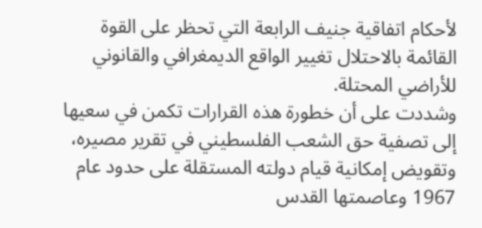لأحكام اتفاقية جنيف الرابعة التي تحظر على القوة القائمة بالاحتلال تغيير الواقع الديمغرافي والقانوني للأراضي المحتلة.
وشددت على أن خطورة هذه القرارات تكمن في سعيها إلى تصفية حق الشعب الفلسطيني في تقرير مصيره، وتقويض إمكانية قيام دولته المستقلة على حدود عام 1967 وعاصمتها القدس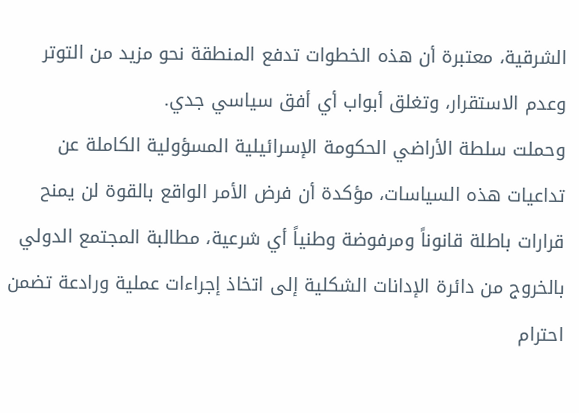الشرقية، معتبرة أن هذه الخطوات تدفع المنطقة نحو مزيد من التوتر وعدم الاستقرار، وتغلق أبواب أي أفق سياسي جدي.
وحملت سلطة الأراضي الحكومة الإسرائيلية المسؤولية الكاملة عن تداعيات هذه السياسات، مؤكدة أن فرض الأمر الواقع بالقوة لن يمنح قرارات باطلة قانوناً ومرفوضة وطنياً أي شرعية، مطالبة المجتمع الدولي بالخروج من دائرة الإدانات الشكلية إلى اتخاذ إجراءات عملية ورادعة تضمن احترام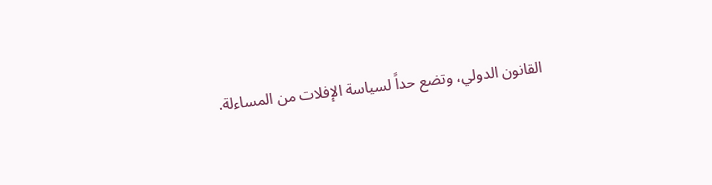القانون الدولي، وتضع حداً لسياسة الإفلات من المساءلة.